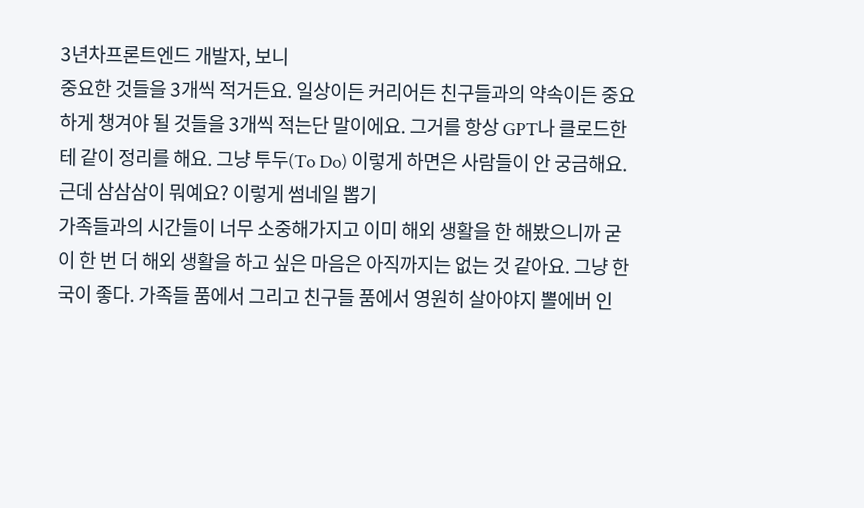3년차프론트엔드 개발자, 보니
중요한 것들을 3개씩 적거든요. 일상이든 커리어든 친구들과의 약속이든 중요하게 챙겨야 될 것들을 3개씩 적는단 말이에요. 그거를 항상 GPT나 클로드한테 같이 정리를 해요. 그냥 투두(To Do) 이렇게 하면은 사람들이 안 궁금해요. 근데 삼삼삼이 뭐예요? 이렇게 썸네일 뽑기
가족들과의 시간들이 너무 소중해가지고 이미 해외 생활을 한 해봤으니까 굳이 한 번 더 해외 생활을 하고 싶은 마음은 아직까지는 없는 것 같아요. 그냥 한국이 좋다. 가족들 품에서 그리고 친구들 품에서 영원히 살아야지 뽈에버 인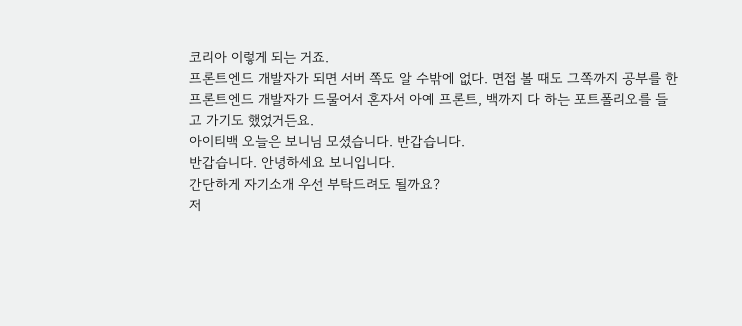코리아 이렇게 되는 거죠.
프론트엔드 개발자가 되면 서버 쪽도 알 수밖에 없다. 면접 볼 때도 그쪽까지 공부를 한 프론트엔드 개발자가 드물어서 혼자서 아예 프론트, 백까지 다 하는 포트폴리오를 들고 가기도 했었거든요.
아이티백 오늘은 보니님 모셨습니다. 반갑습니다.
반갑습니다. 안녕하세요 보니입니다.
간단하게 자기소개 우선 부탁드려도 될까요?
저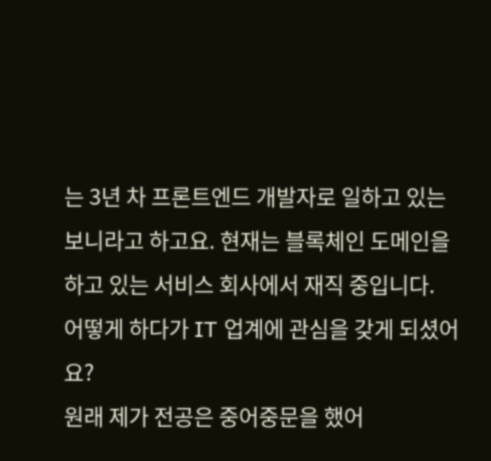는 3년 차 프론트엔드 개발자로 일하고 있는 보니라고 하고요. 현재는 블록체인 도메인을 하고 있는 서비스 회사에서 재직 중입니다.
어떻게 하다가 IT 업계에 관심을 갖게 되셨어요?
원래 제가 전공은 중어중문을 했어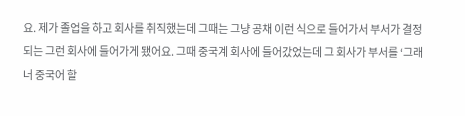요. 제가 졸업을 하고 회사를 취직했는데 그때는 그냥 공채 이런 식으로 들어가서 부서가 결정되는 그런 회사에 들어가게 됐어요. 그때 중국계 회사에 들어갔었는데 그 회사가 부서를 ‘그래 너 중국어 할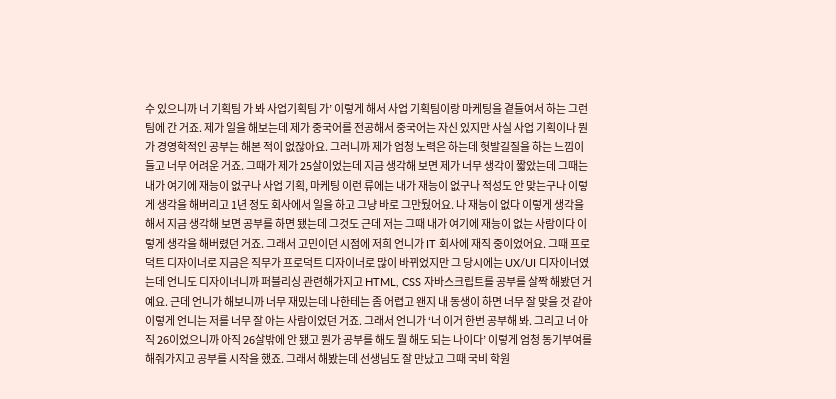수 있으니까 너 기획팀 가 봐 사업기획팀 가’ 이렇게 해서 사업 기획팀이랑 마케팅을 곁들여서 하는 그런 팀에 간 거죠. 제가 일을 해보는데 제가 중국어를 전공해서 중국어는 자신 있지만 사실 사업 기획이나 뭔가 경영학적인 공부는 해본 적이 없잖아요. 그러니까 제가 엄청 노력은 하는데 헛발길질을 하는 느낌이 들고 너무 어려운 거죠. 그때가 제가 25살이었는데 지금 생각해 보면 제가 너무 생각이 짧았는데 그때는 내가 여기에 재능이 없구나 사업 기획, 마케팅 이런 류에는 내가 재능이 없구나 적성도 안 맞는구나 이렇게 생각을 해버리고 1년 정도 회사에서 일을 하고 그냥 바로 그만뒀어요. 나 재능이 없다 이렇게 생각을 해서 지금 생각해 보면 공부를 하면 됐는데 그것도 근데 저는 그때 내가 여기에 재능이 없는 사람이다 이렇게 생각을 해버렸던 거죠. 그래서 고민이던 시점에 저희 언니가 IT 회사에 재직 중이었어요. 그때 프로덕트 디자이너로 지금은 직무가 프로덕트 디자이너로 많이 바뀌었지만 그 당시에는 UX/UI 디자이너였는데 언니도 디자이너니까 퍼블리싱 관련해가지고 HTML, CSS 자바스크립트를 공부를 살짝 해봤던 거예요. 근데 언니가 해보니까 너무 재밌는데 나한테는 좀 어렵고 왠지 내 동생이 하면 너무 잘 맞을 것 같아 이렇게 언니는 저를 너무 잘 아는 사람이었던 거죠. 그래서 언니가 ‘너 이거 한번 공부해 봐. 그리고 너 아직 26이었으니까 아직 26살밖에 안 됐고 뭔가 공부를 해도 뭘 해도 되는 나이다’ 이렇게 엄청 동기부여를 해줘가지고 공부를 시작을 했죠. 그래서 해봤는데 선생님도 잘 만났고 그때 국비 학원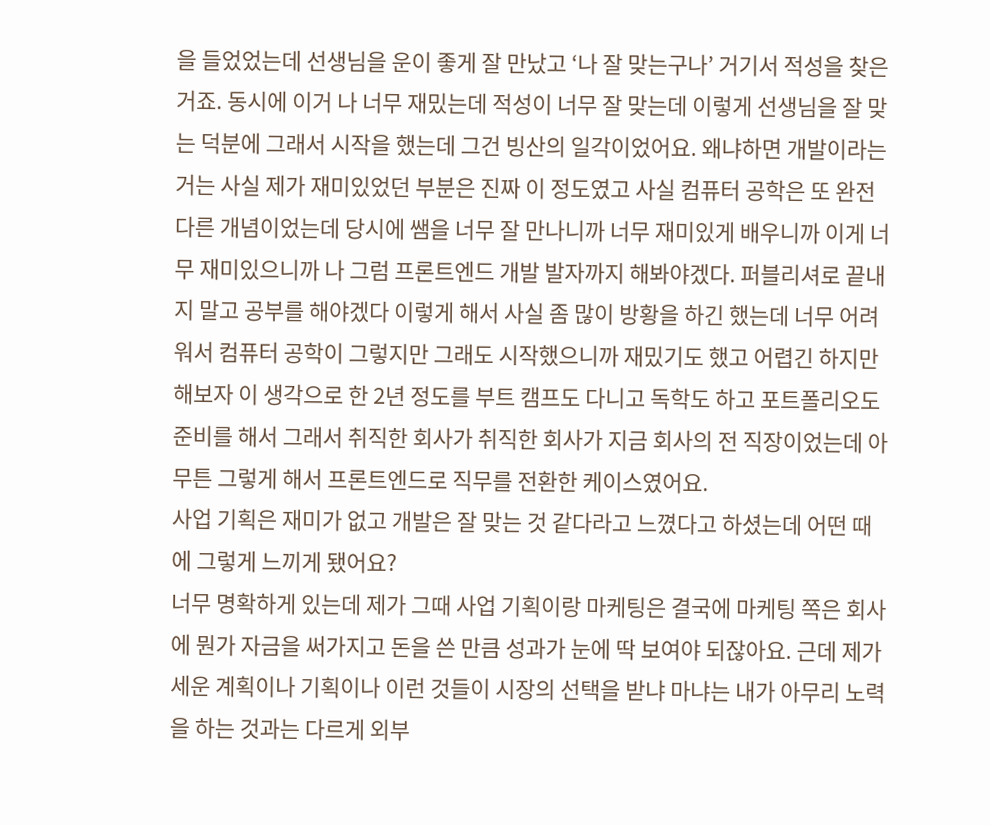을 들었었는데 선생님을 운이 좋게 잘 만났고 ‘나 잘 맞는구나’ 거기서 적성을 찾은 거죠. 동시에 이거 나 너무 재밌는데 적성이 너무 잘 맞는데 이렇게 선생님을 잘 맞는 덕분에 그래서 시작을 했는데 그건 빙산의 일각이었어요. 왜냐하면 개발이라는 거는 사실 제가 재미있었던 부분은 진짜 이 정도였고 사실 컴퓨터 공학은 또 완전 다른 개념이었는데 당시에 쌤을 너무 잘 만나니까 너무 재미있게 배우니까 이게 너무 재미있으니까 나 그럼 프론트엔드 개발 발자까지 해봐야겠다. 퍼블리셔로 끝내지 말고 공부를 해야겠다 이렇게 해서 사실 좀 많이 방황을 하긴 했는데 너무 어려워서 컴퓨터 공학이 그렇지만 그래도 시작했으니까 재밌기도 했고 어렵긴 하지만 해보자 이 생각으로 한 2년 정도를 부트 캠프도 다니고 독학도 하고 포트폴리오도 준비를 해서 그래서 취직한 회사가 취직한 회사가 지금 회사의 전 직장이었는데 아무튼 그렇게 해서 프론트엔드로 직무를 전환한 케이스였어요.
사업 기획은 재미가 없고 개발은 잘 맞는 것 같다라고 느꼈다고 하셨는데 어떤 때에 그렇게 느끼게 됐어요?
너무 명확하게 있는데 제가 그때 사업 기획이랑 마케팅은 결국에 마케팅 쪽은 회사에 뭔가 자금을 써가지고 돈을 쓴 만큼 성과가 눈에 딱 보여야 되잖아요. 근데 제가 세운 계획이나 기획이나 이런 것들이 시장의 선택을 받냐 마냐는 내가 아무리 노력을 하는 것과는 다르게 외부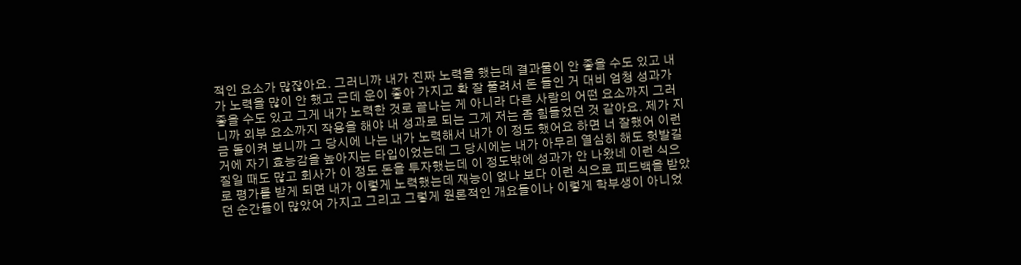적인 요소가 많잖아요. 그러니까 내가 진짜 노력을 했는데 결과물이 안 좋을 수도 있고 내가 노력을 많이 안 했고 근데 운이 좋아 가지고 확 잘 풀려서 돈 들인 거 대비 엄청 성과가 좋을 수도 있고 그게 내가 노력한 것로 끝나는 게 아니라 다른 사람의 어떤 요소까지 그러니까 외부 요소까지 작용을 해야 내 성과로 되는 그게 저는 좀 힘들었던 것 같아요. 제가 지금 돌이켜 보니까 그 당시에 나는 내가 노력해서 내가 이 정도 했어요 하면 너 잘했어 이런 거에 자기 효능감을 높아지는 타입이었는데 그 당시에는 내가 아무리 열심히 해도 헛발길질일 때도 많고 회사가 이 정도 돈을 투자했는데 이 정도밖에 성과가 안 나왔네 이런 식으로 평가를 받게 되면 내가 이렇게 노력했는데 재능이 없나 보다 이런 식으로 피드백을 받았던 순간들이 많았어 가지고 그리고 그렇게 원론적인 개요들이나 이렇게 학부생이 아니었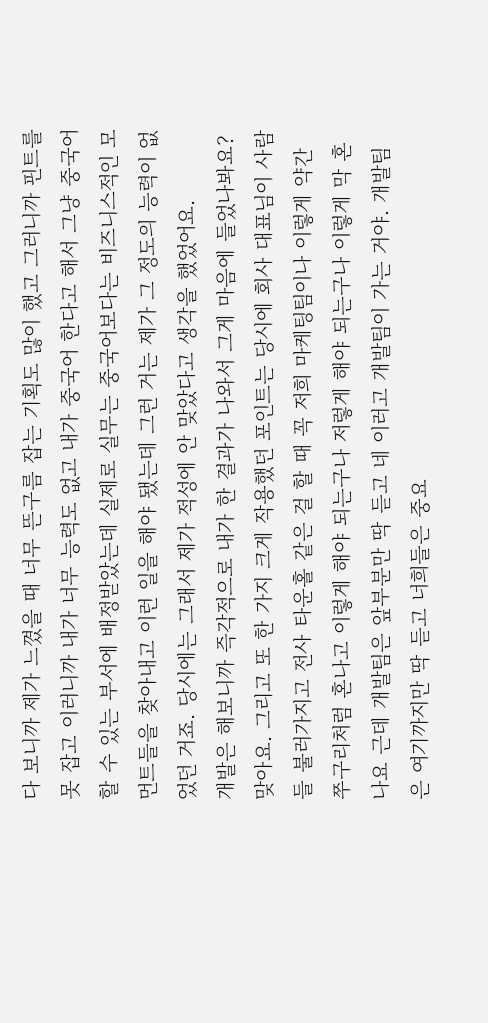다 보니까 제가 느꼈을 때 너무 뜬구름 잡는 기획도 많이 했고 그러니까 핀트를 못 잡고 이러니까 내가 너무 능력도 없고 내가 중국어 한다고 해서 그냥 중국어 할 수 있는 부서에 배정받았는데 실제로 실무는 중국어보다는 비즈니스적인 모먼트들을 찾아내고 이런 일을 해야 됐는데 그런 거는 제가 그 정도의 능력이 없었던 거죠. 당시에는 그래서 제가 적성에 안 맞았다고 생각을 했었어요.
개발은 해보니까 즉각적으로 내가 한 결과가 나와서 그게 마음에 들었나봐요?
맞아요. 그리고 또 한 가지 크게 작용했던 포인트는 당시에 회사 대표님이 사람들 불러가지고 전사 타운홀 같은 걸 할 때 꼭 저희 마케팅팀이나 이렇게 약간 쭈구리처럼 혼나고 이렇게 해야 되는구나 저렇게 해야 되는구나 이렇게 막 혼나요 근데 개발팀은 앞부분만 딱 듣고 네 이러고 개발팀이 가는 거야. 개발팀은 여기까지만 딱 듣고 너희들은 중요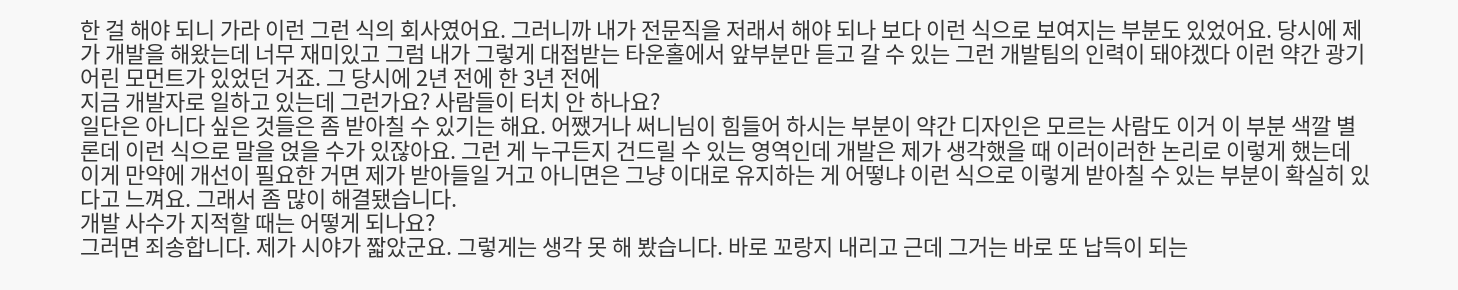한 걸 해야 되니 가라 이런 그런 식의 회사였어요. 그러니까 내가 전문직을 저래서 해야 되나 보다 이런 식으로 보여지는 부분도 있었어요. 당시에 제가 개발을 해왔는데 너무 재미있고 그럼 내가 그렇게 대접받는 타운홀에서 앞부분만 듣고 갈 수 있는 그런 개발팀의 인력이 돼야겠다 이런 약간 광기 어린 모먼트가 있었던 거죠. 그 당시에 2년 전에 한 3년 전에
지금 개발자로 일하고 있는데 그런가요? 사람들이 터치 안 하나요?
일단은 아니다 싶은 것들은 좀 받아칠 수 있기는 해요. 어쨌거나 써니님이 힘들어 하시는 부분이 약간 디자인은 모르는 사람도 이거 이 부분 색깔 별론데 이런 식으로 말을 얹을 수가 있잖아요. 그런 게 누구든지 건드릴 수 있는 영역인데 개발은 제가 생각했을 때 이러이러한 논리로 이렇게 했는데 이게 만약에 개선이 필요한 거면 제가 받아들일 거고 아니면은 그냥 이대로 유지하는 게 어떻냐 이런 식으로 이렇게 받아칠 수 있는 부분이 확실히 있다고 느껴요. 그래서 좀 많이 해결됐습니다.
개발 사수가 지적할 때는 어떻게 되나요?
그러면 죄송합니다. 제가 시야가 짧았군요. 그렇게는 생각 못 해 봤습니다. 바로 꼬랑지 내리고 근데 그거는 바로 또 납득이 되는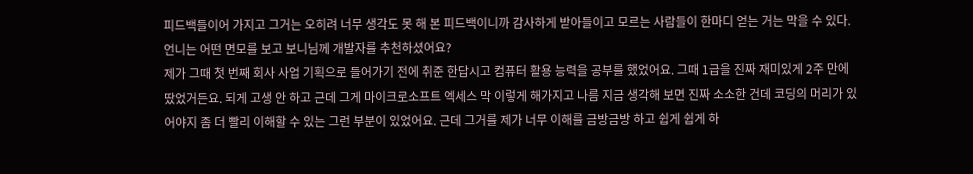피드백들이어 가지고 그거는 오히려 너무 생각도 못 해 본 피드백이니까 감사하게 받아들이고 모르는 사람들이 한마디 얻는 거는 막을 수 있다.
언니는 어떤 면모를 보고 보니님께 개발자를 추천하셨어요?
제가 그때 첫 번째 회사 사업 기획으로 들어가기 전에 취준 한답시고 컴퓨터 활용 능력을 공부를 했었어요. 그때 1급을 진짜 재미있게 2주 만에 땄었거든요. 되게 고생 안 하고 근데 그게 마이크로소프트 엑세스 막 이렇게 해가지고 나름 지금 생각해 보면 진짜 소소한 건데 코딩의 머리가 있어야지 좀 더 빨리 이해할 수 있는 그런 부분이 있었어요. 근데 그거를 제가 너무 이해를 금방금방 하고 쉽게 쉽게 하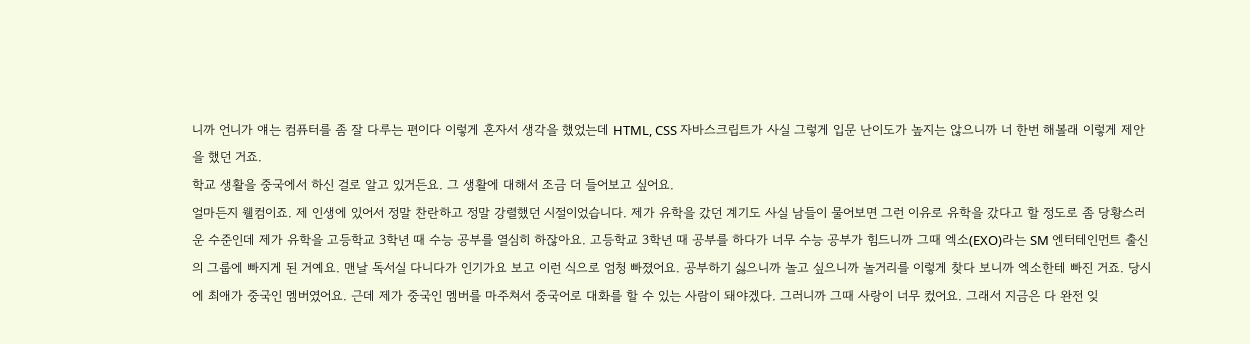니까 언니가 얘는 컴퓨터를 좀 잘 다루는 편이다 이렇게 혼자서 생각을 했었는데 HTML, CSS 자바스크립트가 사실 그렇게 입문 난이도가 높지는 않으니까 너 한번 해볼래 이렇게 제안을 했던 거죠.
학교 생활을 중국에서 하신 걸로 알고 있거든요. 그 생활에 대해서 조금 더 들어보고 싶어요.
얼마든지 웰컴이죠. 제 인생에 있어서 정말 찬란하고 정말 강렬했던 시절이었습니다. 제가 유학을 갔던 계기도 사실 남들이 물어보면 그런 이유로 유학을 갔다고 할 정도로 좀 당황스러운 수준인데 제가 유학을 고등학교 3학년 때 수능 공부를 열심히 하잖아요. 고등학교 3학년 때 공부를 하다가 너무 수능 공부가 힘드니까 그때 엑소(EXO)라는 SM 엔터테인먼트 출신의 그룹에 빠지게 된 거예요. 맨날 독서실 다니다가 인기가요 보고 이런 식으로 엄청 빠졌어요. 공부하기 싫으니까 놀고 싶으니까 놀거리를 이렇게 찾다 보니까 엑소한테 빠진 거죠. 당시에 최애가 중국인 멤버였어요. 근데 제가 중국인 멤버를 마주쳐서 중국어로 대화를 할 수 있는 사람이 돼야겠다. 그러니까 그때 사랑이 너무 컸어요. 그래서 지금은 다 완전 잊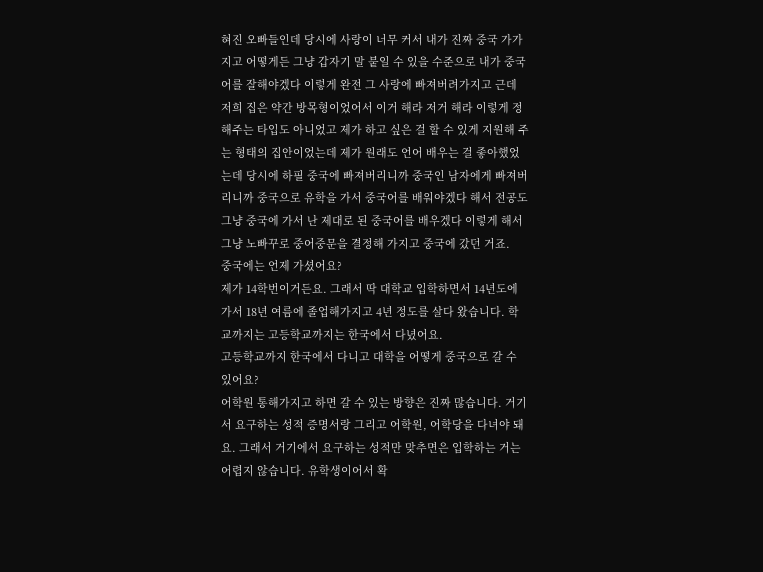혀진 오빠들인데 당시에 사랑이 너무 커서 내가 진짜 중국 가가지고 어떻게든 그냥 갑자기 말 붙일 수 있을 수준으로 내가 중국어를 잘해야겠다 이렇게 완전 그 사랑에 빠져버려가지고 근데 저희 집은 약간 방목형이었어서 이거 해라 저거 해라 이렇게 정해주는 타입도 아니었고 제가 하고 싶은 걸 할 수 있게 지원해 주는 형태의 집안이었는데 제가 원래도 언어 배우는 걸 좋아했었는데 당시에 하필 중국에 빠져버리니까 중국인 남자에게 빠져버리니까 중국으로 유학을 가서 중국어를 배워야겠다 해서 전공도 그냥 중국에 가서 난 제대로 된 중국어를 배우겠다 이렇게 해서 그냥 노빠꾸로 중어중문을 결정해 가지고 중국에 갔던 거죠.
중국에는 언제 가셨어요?
제가 14학번이거든요. 그래서 딱 대학교 입학하면서 14년도에 가서 18년 여름에 졸업해가지고 4년 정도를 살다 왔습니다. 학교까지는 고등학교까지는 한국에서 다녔어요.
고등학교까지 한국에서 다니고 대학을 어떻게 중국으로 갈 수 있어요?
어학원 통해가지고 하면 갈 수 있는 방향은 진짜 많습니다. 거기서 요구하는 성적 증명서랑 그리고 어학원, 어학당을 다녀야 돼요. 그래서 거기에서 요구하는 성적만 맞추면은 입학하는 거는 어렵지 않습니다. 유학생이어서 확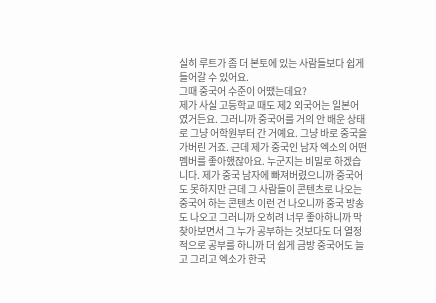실히 루트가 좀 더 본토에 있는 사람들보다 쉽게 들어갈 수 있어요.
그때 중국어 수준이 어땠는데요?
제가 사실 고등학교 때도 제2 외국어는 일본어였거든요. 그러니까 중국어를 거의 안 배운 상태로 그냥 어학원부터 간 거예요. 그냥 바로 중국을 가버린 거죠. 근데 제가 중국인 남자 엑소의 어떤 멤버를 좋아했잖아요. 누군지는 비밀로 하겠습니다. 제가 중국 남자에 빠져버렸으니까 중국어도 못하지만 근데 그 사람들이 콘텐츠로 나오는 중국어 하는 콘텐츠 이런 건 나오니까 중국 방송도 나오고 그러니까 오히려 너무 좋아하니까 막 찾아보면서 그 누가 공부하는 것보다도 더 열정적으로 공부를 하니까 더 쉽게 금방 중국어도 늘고 그리고 엑소가 한국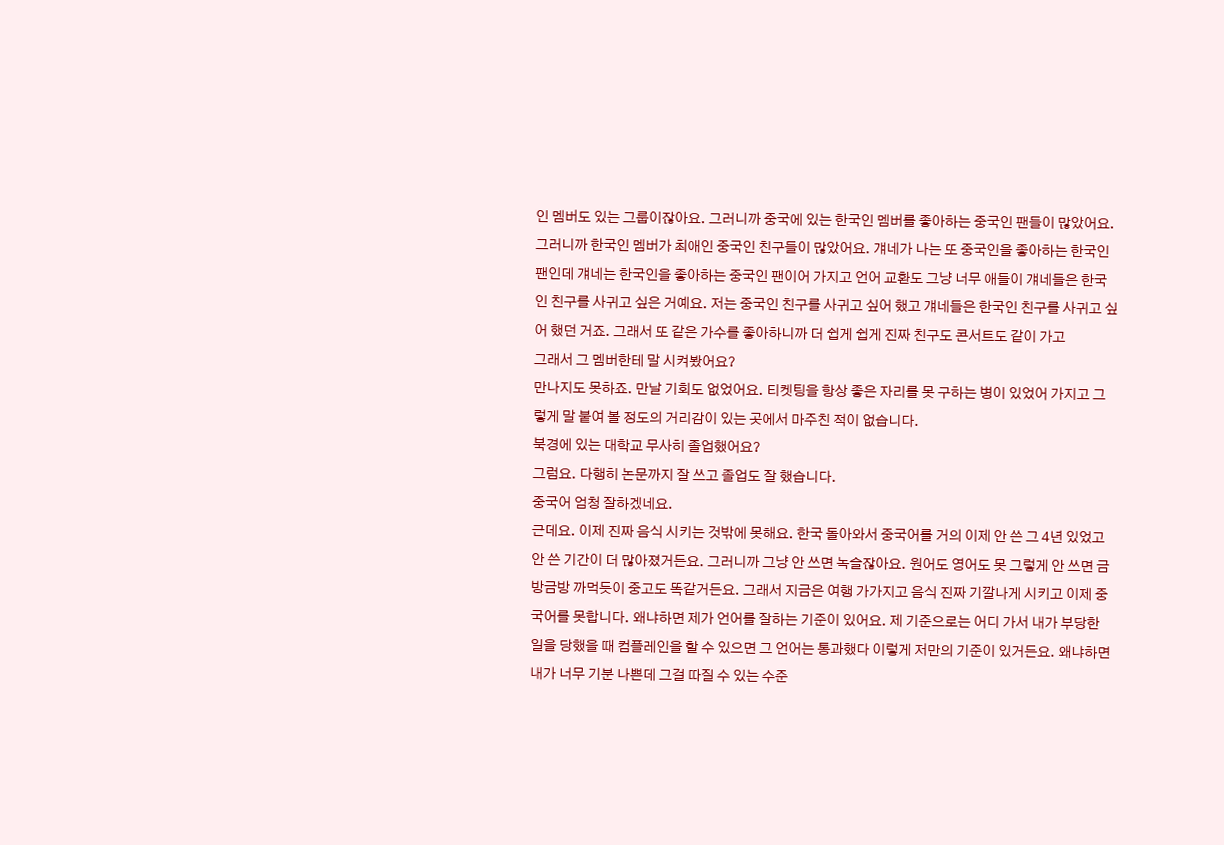인 멤버도 있는 그룹이잖아요. 그러니까 중국에 있는 한국인 멤버를 좋아하는 중국인 팬들이 많았어요. 그러니까 한국인 멤버가 최애인 중국인 친구들이 많았어요. 걔네가 나는 또 중국인을 좋아하는 한국인 팬인데 걔네는 한국인을 좋아하는 중국인 팬이어 가지고 언어 교환도 그냥 너무 애들이 걔네들은 한국인 친구를 사귀고 싶은 거예요. 저는 중국인 친구를 사귀고 싶어 했고 걔네들은 한국인 친구를 사귀고 싶어 했던 거죠. 그래서 또 같은 가수를 좋아하니까 더 쉽게 쉽게 진짜 친구도 콘서트도 같이 가고
그래서 그 멤버한테 말 시켜봤어요?
만나지도 못하죠. 만날 기회도 없었어요. 티켓팅을 항상 좋은 자리를 못 구하는 병이 있었어 가지고 그렇게 말 붙여 볼 정도의 거리감이 있는 곳에서 마주친 적이 없습니다.
북경에 있는 대학교 무사히 졸업했어요?
그럼요. 다행히 논문까지 잘 쓰고 졸업도 잘 했습니다.
중국어 엄청 잘하겠네요.
근데요. 이제 진짜 음식 시키는 것밖에 못해요. 한국 돌아와서 중국어를 거의 이제 안 쓴 그 4년 있었고 안 쓴 기간이 더 많아졌거든요. 그러니까 그냥 안 쓰면 녹슬잖아요. 원어도 영어도 못 그렇게 안 쓰면 금방금방 까먹듯이 중고도 똑같거든요. 그래서 지금은 여행 가가지고 음식 진짜 기깔나게 시키고 이제 중국어를 못합니다. 왜냐하면 제가 언어를 잘하는 기준이 있어요. 제 기준으로는 어디 가서 내가 부당한 일을 당했을 때 컴플레인을 할 수 있으면 그 언어는 통과했다 이렇게 저만의 기준이 있거든요. 왜냐하면 내가 너무 기분 나쁜데 그걸 따질 수 있는 수준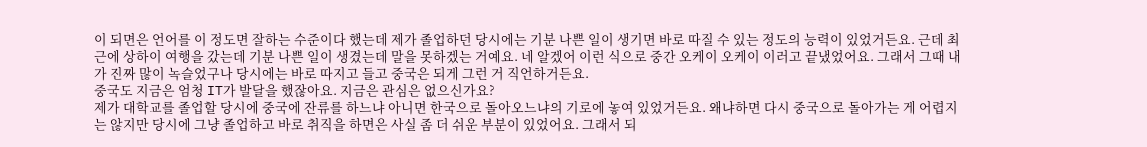이 되면은 언어를 이 정도면 잘하는 수준이다 했는데 제가 졸업하던 당시에는 기분 나쁜 일이 생기면 바로 따질 수 있는 정도의 능력이 있었거든요. 근데 최근에 상하이 여행을 갔는데 기분 나쁜 일이 생겼는데 말을 못하겠는 거예요. 네 알겠어 이런 식으로 중간 오케이 오케이 이러고 끝냈었어요. 그래서 그때 내가 진짜 많이 녹슬었구나 당시에는 바로 따지고 들고 중국은 되게 그런 거 직언하거든요.
중국도 지금은 엄청 IT가 발달을 했잖아요. 지금은 관심은 없으신가요?
제가 대학교를 졸업할 당시에 중국에 잔류를 하느냐 아니면 한국으로 돌아오느냐의 기로에 놓여 있었거든요. 왜냐하면 다시 중국으로 돌아가는 게 어렵지는 않지만 당시에 그냥 졸업하고 바로 취직을 하면은 사실 좀 더 쉬운 부분이 있었어요. 그래서 되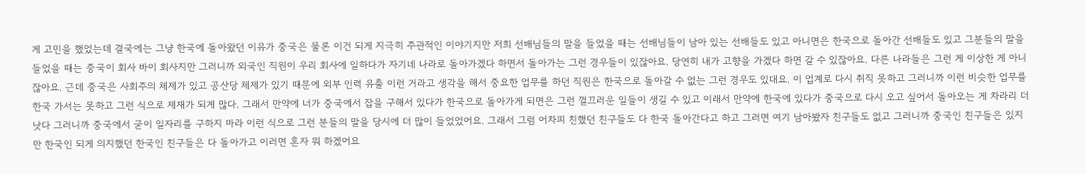게 고민을 했었는데 결국에는 그냥 한국에 돌아왔던 이유가 중국은 물론 이건 되게 지극히 주관적인 이야기지만 저희 선배님들의 말을 들었을 때는 선배님들이 남아 있는 선배들도 있고 아니면은 한국으로 돌아간 선배들도 있고 그분들의 말을 들었을 때는 중국이 회사 바이 회사지만 그러니까 외국인 직원이 우리 회사에 일하다가 자기네 나라로 돌아가겠다 하면서 돌아가는 그런 경우들이 있잖아요. 당연히 내가 고향을 가겠다 하면 갈 수 있잖아요. 다른 나라들은 그런 게 이상한 게 아니잖아요. 근데 중국은 사회주의 체제가 있고 공산당 체제가 있기 때문에 외부 인력 유출 이런 거라고 생각을 해서 중요한 업무를 하던 직원은 한국으로 돌아갈 수 없는 그런 경우도 있대요. 이 업계로 다시 취직 못하고 그러니까 이런 비슷한 업무를 한국 가서는 못하고 그런 식으로 제재가 되게 많다. 그래서 만약에 너가 중국에서 잡을 구해서 있다가 한국으로 돌아가게 되면은 그런 껄끄러운 일들이 생길 수 있고 이래서 만약에 한국에 있다가 중국으로 다시 오고 싶어서 돌아오는 게 차라리 더 낫다 그러니까 중국에서 굳이 일자리를 구하지 마라 이런 식으로 그런 분들의 말을 당시에 더 많이 들었었어요. 그래서 그럼 어차피 친했던 친구들도 다 한국 돌아간다고 하고 그러면 여기 남아봤자 친구들도 없고 그러니까 중국인 친구들은 있지만 한국인 되게 의지했던 한국인 친구들은 다 돌아가고 이러면 혼자 뭐 하겠어요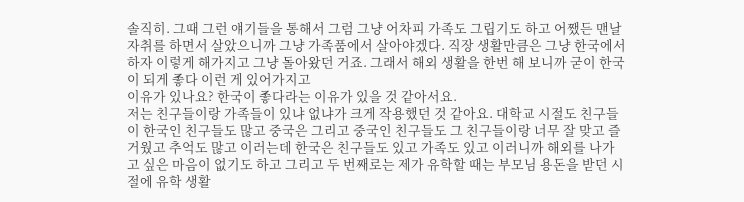솔직히. 그때 그런 얘기들을 통해서 그럼 그냥 어차피 가족도 그립기도 하고 어쨌든 맨날 자취를 하면서 살았으니까 그냥 가족품에서 살아야겠다. 직장 생활만큼은 그냥 한국에서 하자 이렇게 해가지고 그냥 돌아왔던 거죠. 그래서 해외 생활을 한번 해 보니까 굳이 한국이 되게 좋다 이런 게 있어가지고
이유가 있나요? 한국이 좋다라는 이유가 있을 것 같아서요.
저는 친구들이랑 가족들이 있냐 없냐가 크게 작용했던 것 같아요. 대학교 시절도 친구들이 한국인 친구들도 많고 중국은 그리고 중국인 친구들도 그 친구들이랑 너무 잘 맞고 즐거웠고 추억도 많고 이러는데 한국은 친구들도 있고 가족도 있고 이러니까 해외를 나가고 싶은 마음이 없기도 하고 그리고 두 번째로는 제가 유학할 때는 부모님 용돈을 받던 시절에 유학 생활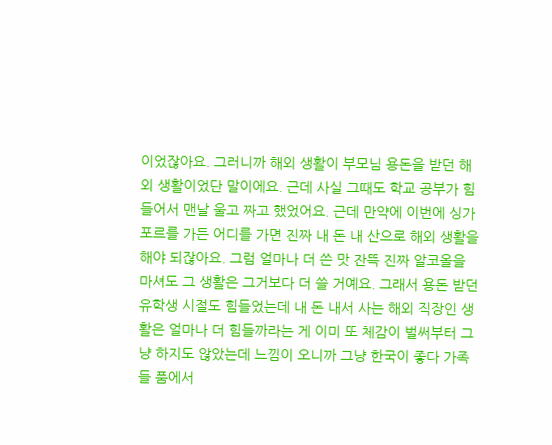이었잖아요. 그러니까 해외 생활이 부모님 용돈을 받던 해외 생활이었단 말이에요. 근데 사실 그때도 학교 공부가 힘들어서 맨날 울고 짜고 했었어요. 근데 만약에 이번에 싱가포르를 가든 어디를 가면 진짜 내 돈 내 산으로 해외 생활을 해야 되잖아요. 그럼 얼마나 더 쓴 맛 잔뜩 진짜 알코올을 마셔도 그 생활은 그거보다 더 쓸 거예요. 그래서 용돈 받던 유학생 시절도 힘들었는데 내 돈 내서 사는 해외 직장인 생활은 얼마나 더 힘들까라는 게 이미 또 체감이 벌써부터 그냥 하지도 않았는데 느낌이 오니까 그냥 한국이 좋다 가족들 품에서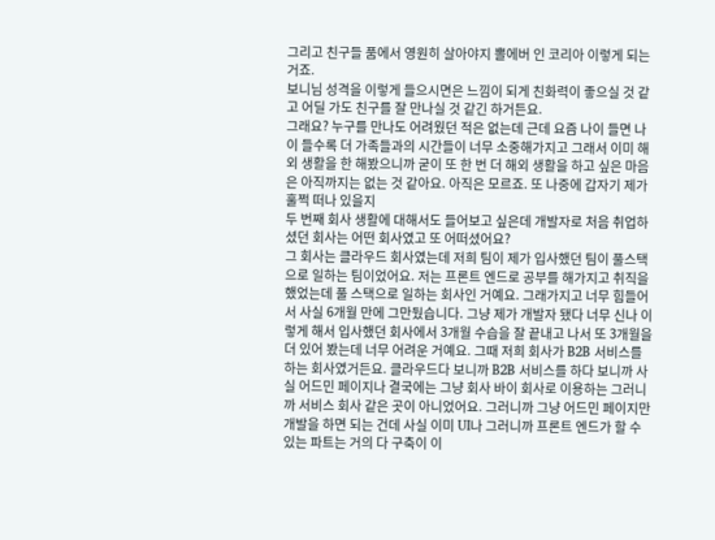그리고 친구들 품에서 영원히 살아야지 뽈에버 인 코리아 이렇게 되는 거죠.
보니님 성격을 이렇게 들으시면은 느낌이 되게 친화력이 좋으실 것 같고 어딜 가도 친구를 잘 만나실 것 같긴 하거든요.
그래요? 누구를 만나도 어려웠던 적은 없는데 근데 요즘 나이 들면 나이 들수록 더 가족들과의 시간들이 너무 소중해가지고 그래서 이미 해외 생활을 한 해봤으니까 굳이 또 한 번 더 해외 생활을 하고 싶은 마음은 아직까지는 없는 것 같아요. 아직은 모르죠. 또 나중에 갑자기 제가 훌쩍 떠나 있을지
두 번째 회사 생활에 대해서도 들어보고 싶은데 개발자로 처음 취업하셨던 회사는 어떤 회사였고 또 어떠셨어요?
그 회사는 클라우드 회사였는데 저희 팀이 제가 입사했던 팀이 풀스택으로 일하는 팀이었어요. 저는 프론트 엔드로 공부를 해가지고 취직을 했었는데 풀 스택으로 일하는 회사인 거예요. 그래가지고 너무 힘들어서 사실 6개월 만에 그만뒀습니다. 그냥 제가 개발자 됐다 너무 신나 이렇게 해서 입사했던 회사에서 3개월 수습을 잘 끝내고 나서 또 3개월을 더 있어 봤는데 너무 어려운 거예요. 그때 저희 회사가 B2B 서비스를 하는 회사였거든요. 클라우드다 보니까 B2B 서비스를 하다 보니까 사실 어드민 페이지나 결국에는 그냥 회사 바이 회사로 이용하는 그러니까 서비스 회사 같은 곳이 아니었어요. 그러니까 그냥 어드민 페이지만 개발을 하면 되는 건데 사실 이미 UI나 그러니까 프론트 엔드가 할 수 있는 파트는 거의 다 구축이 이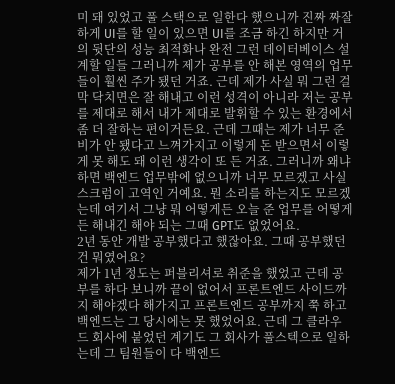미 돼 있었고 풀 스택으로 일한다 했으니까 진짜 짜잘하게 UI를 할 일이 있으면 UI를 조금 하긴 하지만 거의 뒷단의 성능 최적화나 완전 그런 데이터베이스 설계할 일들 그러니까 제가 공부를 안 해본 영역의 업무들이 훨씬 주가 됐던 거죠. 근데 제가 사실 뭐 그런 걸 막 닥치면은 잘 해내고 이런 성격이 아니라 저는 공부를 제대로 해서 내가 제대로 발휘할 수 있는 환경에서 좀 더 잘하는 편이거든요. 근데 그때는 제가 너무 준비가 안 됐다고 느껴가지고 이렇게 돈 받으면서 이렇게 못 해도 돼 이런 생각이 또 든 거죠. 그러니까 왜냐하면 백엔드 업무밖에 없으니까 너무 모르겠고 사실 스크럼이 고역인 거예요. 뭔 소리를 하는지도 모르겠는데 여기서 그냥 뭐 어떻게든 오늘 준 업무를 어떻게든 해내긴 해야 되는 그때 GPT도 없었어요.
2년 동안 개발 공부했다고 했잖아요. 그때 공부했던 건 뭐였어요?
제가 1년 정도는 퍼블리셔로 취준을 했었고 근데 공부를 하다 보니까 끝이 없어서 프론트엔드 사이드까지 해야겠다 해가지고 프론트엔드 공부까지 쭉 하고 백엔드는 그 당시에는 못 했었어요. 근데 그 클라우드 회사에 붙었던 계기도 그 회사가 풀스텍으로 일하는데 그 팀원들이 다 백엔드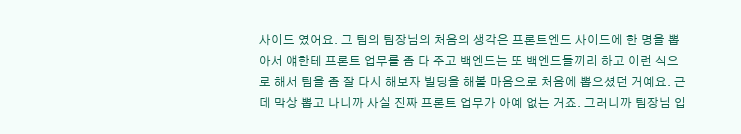사이드 였어요. 그 팀의 팀장님의 처음의 생각은 프론트엔드 사이드에 한 명을 뽑아서 얘한테 프론트 업무를 좀 다 주고 백엔드는 또 백엔드들끼리 하고 이런 식으로 해서 팀을 좀 잘 다시 해보자 빌딩을 해볼 마음으로 처음에 뽑으셨던 거예요. 근데 막상 뽑고 나니까 사실 진짜 프론트 업무가 아예 없는 거죠. 그러니까 팀장님 입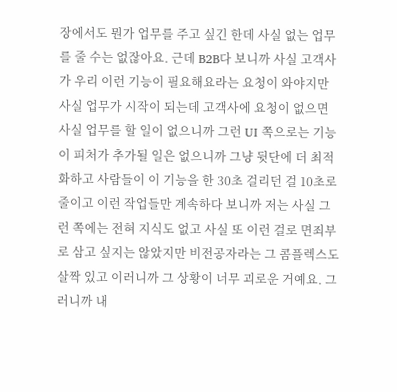장에서도 뭔가 업무를 주고 싶긴 한데 사실 없는 업무를 줄 수는 없잖아요. 근데 B2B다 보니까 사실 고객사가 우리 이런 기능이 필요해요라는 요청이 와야지만 사실 업무가 시작이 되는데 고객사에 요청이 없으면 사실 업무를 할 일이 없으니까 그런 UI 쪽으로는 기능이 피처가 추가될 일은 없으니까 그냥 뒷단에 더 최적화하고 사람들이 이 기능을 한 30초 걸리던 걸 10초로 줄이고 이런 작업들만 계속하다 보니까 저는 사실 그런 쪽에는 전혀 지식도 없고 사실 또 이런 걸로 면죄부로 삼고 싶지는 않았지만 비전공자라는 그 콤플렉스도 살짝 있고 이러니까 그 상황이 너무 괴로운 거예요. 그러니까 내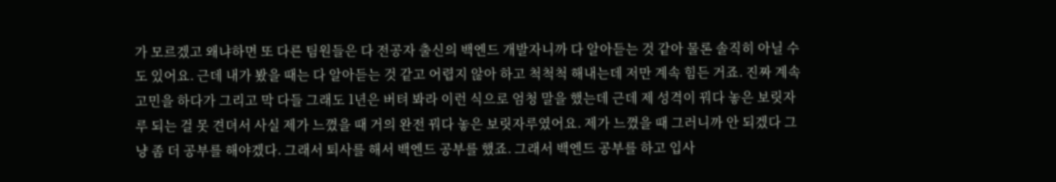가 모르겠고 왜냐하면 또 다른 팀원들은 다 전공자 출신의 백엔드 개발자니까 다 알아듣는 것 같아 물론 솔직히 아닐 수도 있어요. 근데 내가 봤을 때는 다 알아듣는 것 같고 어렵지 않아 하고 척척척 해내는데 저만 계속 힘든 거죠. 진짜 계속 고민을 하다가 그리고 막 다들 그래도 1년은 버텨 봐라 이런 식으로 엄청 말을 했는데 근데 제 성격이 꿔다 놓은 보릿자루 되는 걸 못 견뎌서 사실 제가 느꼈을 때 거의 완전 꿔다 놓은 보릿자루였어요. 제가 느꼈을 때 그러니까 안 되겠다 그냥 좀 더 공부를 해야겠다. 그래서 퇴사를 해서 백엔드 공부를 했죠. 그래서 백엔드 공부를 하고 입사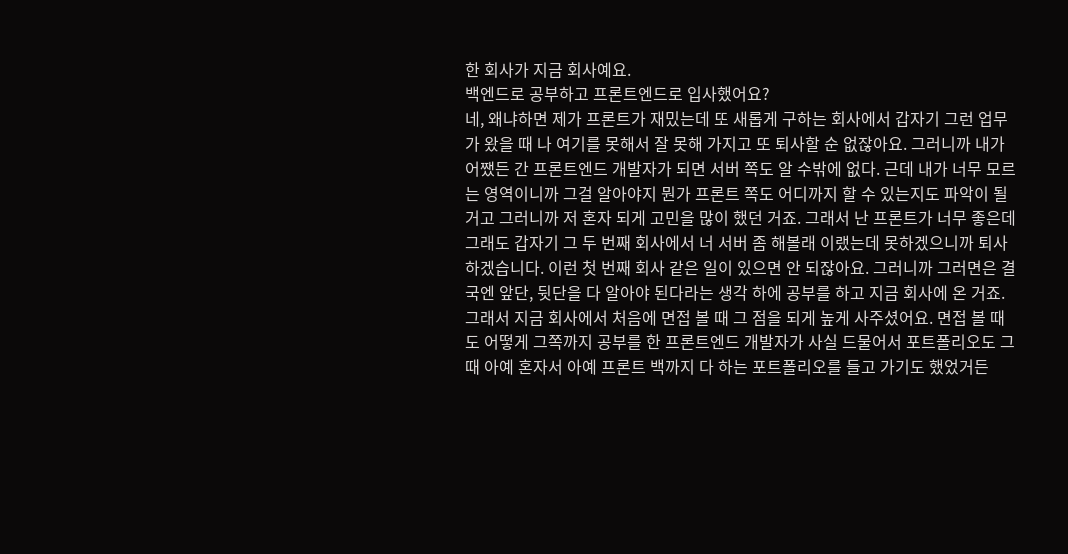한 회사가 지금 회사예요.
백엔드로 공부하고 프론트엔드로 입사했어요?
네, 왜냐하면 제가 프론트가 재밌는데 또 새롭게 구하는 회사에서 갑자기 그런 업무가 왔을 때 나 여기를 못해서 잘 못해 가지고 또 퇴사할 순 없잖아요. 그러니까 내가 어쨌든 간 프론트엔드 개발자가 되면 서버 쪽도 알 수밖에 없다. 근데 내가 너무 모르는 영역이니까 그걸 알아야지 뭔가 프론트 쪽도 어디까지 할 수 있는지도 파악이 될 거고 그러니까 저 혼자 되게 고민을 많이 했던 거죠. 그래서 난 프론트가 너무 좋은데 그래도 갑자기 그 두 번째 회사에서 너 서버 좀 해볼래 이랬는데 못하겠으니까 퇴사하겠습니다. 이런 첫 번째 회사 같은 일이 있으면 안 되잖아요. 그러니까 그러면은 결국엔 앞단, 뒷단을 다 알아야 된다라는 생각 하에 공부를 하고 지금 회사에 온 거죠. 그래서 지금 회사에서 처음에 면접 볼 때 그 점을 되게 높게 사주셨어요. 면접 볼 때도 어떻게 그쪽까지 공부를 한 프론트엔드 개발자가 사실 드물어서 포트폴리오도 그때 아예 혼자서 아예 프론트 백까지 다 하는 포트폴리오를 들고 가기도 했었거든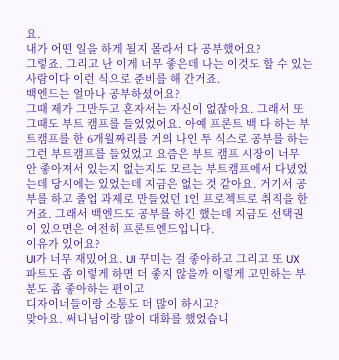요.
내가 어떤 일을 하게 될지 몰라서 다 공부했어요?
그렇죠. 그리고 난 이게 너무 좋은데 나는 이것도 할 수 있는 사람이다 이런 식으로 준비를 해 간거죠.
백엔드는 얼마나 공부하셨어요?
그때 제가 그만두고 혼자서는 자신이 없잖아요. 그래서 또 그때도 부트 캠프를 들었었어요. 아예 프론트 백 다 하는 부트캠프를 한 6개월짜리를 거의 나인 투 식스로 공부를 하는 그런 부트캠프를 들었었고 요즘은 부트 캠프 시장이 너무 안 좋아져서 있는지 없는지도 모르는 부트캠프에서 다녔었는데 당시에는 있었는데 지금은 없는 것 같아요. 거기서 공부를 하고 졸업 과제로 만들었던 1인 프로젝트로 취직을 한 거죠. 그래서 백엔드도 공부를 하긴 했는데 지금도 선택권이 있으면은 여전히 프론트엔드입니다.
이유가 있어요?
UI가 너무 재밌어요. UI 꾸미는 걸 좋아하고 그리고 또 UX 파트도 좀 이렇게 하면 더 좋지 않을까 이렇게 고민하는 부분도 좀 좋아하는 편이고
디자이너들이랑 소통도 더 많이 하시고?
맞아요. 써니님이랑 많이 대화를 했었습니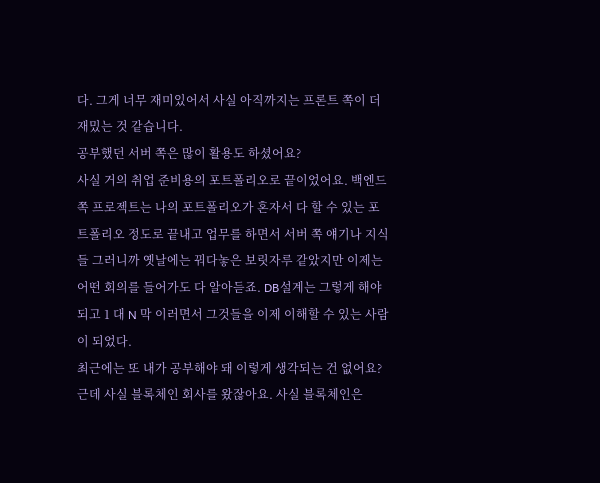다. 그게 너무 재미있어서 사실 아직까지는 프론트 쪽이 더 재밌는 것 같습니다.
공부했던 서버 쪽은 많이 활용도 하셨어요?
사실 거의 취업 준비용의 포트폴리오로 끝이었어요. 백엔드쪽 프로젝트는 나의 포트폴리오가 혼자서 다 할 수 있는 포트폴리오 정도로 끝내고 업무를 하면서 서버 쪽 얘기나 지식들 그러니까 옛날에는 꿔다놓은 보릿자루 같았지만 이제는 어떤 회의를 들어가도 다 알아듣죠. DB설계는 그렇게 해야 되고 1 대 N 막 이러면서 그것들을 이제 이해할 수 있는 사람이 되었다.
최근에는 또 내가 공부해야 돼 이렇게 생각되는 건 없어요?
근데 사실 블록체인 회사를 왔잖아요. 사실 블록체인은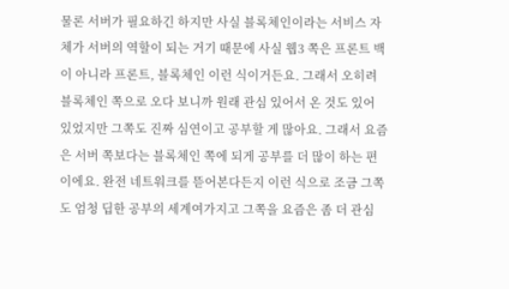물론 서버가 필요하긴 하지만 사실 블록체인이라는 서비스 자체가 서버의 역할이 되는 거기 때문에 사실 웹3 쪽은 프론트 백이 아니라 프론트, 블록체인 이런 식이거든요. 그래서 오히려 블록체인 쪽으로 오다 보니까 원래 관심 있어서 온 것도 있어 있었지만 그쪽도 진짜 심연이고 공부할 게 많아요. 그래서 요즘은 서버 쪽보다는 블록체인 쪽에 되게 공부를 더 많이 하는 편이에요. 완전 네트워크를 뜯어본다든지 이런 식으로 조금 그쪽도 엄청 딥한 공부의 세계여가지고 그쪽을 요즘은 좀 더 관심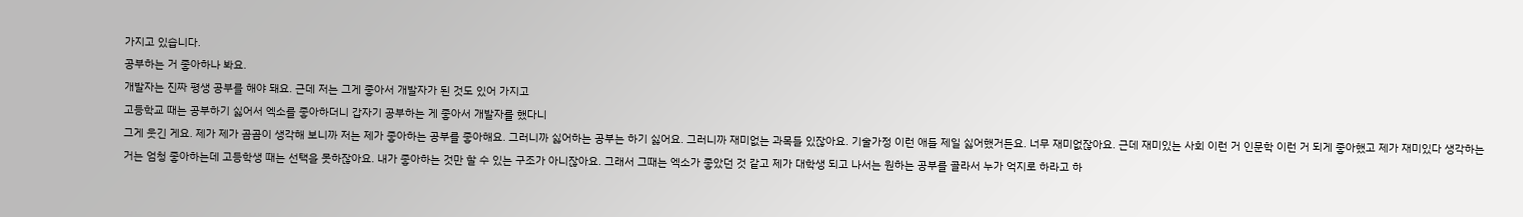가지고 있습니다.
공부하는 거 좋아하나 봐요.
개발자는 진짜 평생 공부를 해야 돼요. 근데 저는 그게 좋아서 개발자가 된 것도 있어 가지고
고등학교 때는 공부하기 싫어서 엑소를 좋아하더니 갑자기 공부하는 게 좋아서 개발자를 했다니
그게 웃긴 게요. 제가 제가 곰곰이 생각해 보니까 저는 제가 좋아하는 공부를 좋아해요. 그러니까 싫어하는 공부는 하기 싫어요. 그러니까 재미없는 과목들 있잖아요. 기술가정 이런 애들 제일 싫어했거든요. 너무 재미없잖아요. 근데 재미있는 사회 이런 거 인문학 이런 거 되게 좋아했고 제가 재미있다 생각하는 거는 엄청 좋아하는데 고등학생 때는 선택을 못하잖아요. 내가 좋아하는 것만 할 수 있는 구조가 아니잖아요. 그래서 그때는 엑소가 좋았던 것 같고 제가 대학생 되고 나서는 원하는 공부를 골라서 누가 억지로 하라고 하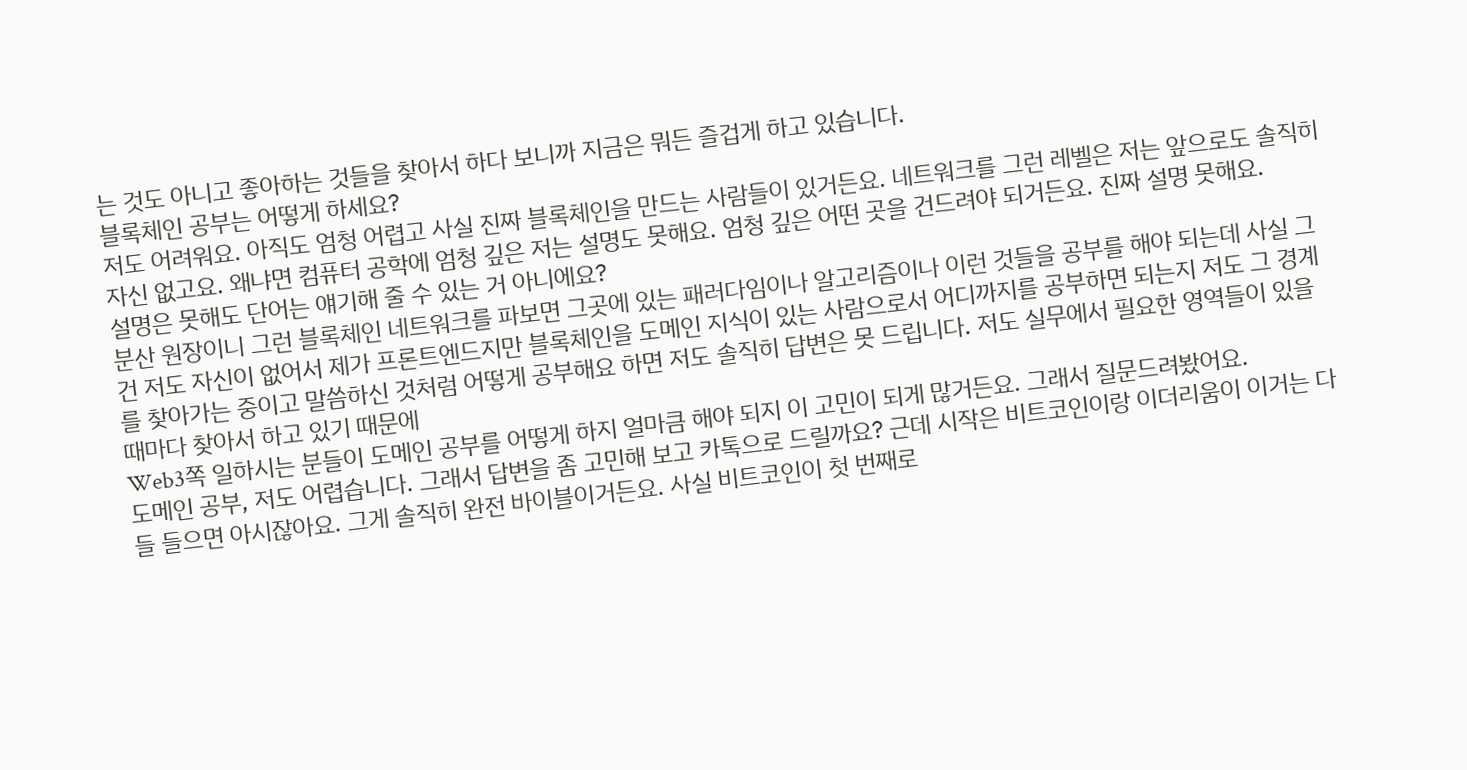는 것도 아니고 좋아하는 것들을 찾아서 하다 보니까 지금은 뭐든 즐겁게 하고 있습니다.
블록체인 공부는 어떻게 하세요?
저도 어려워요. 아직도 엄청 어렵고 사실 진짜 블록체인을 만드는 사람들이 있거든요. 네트워크를 그런 레벨은 저는 앞으로도 솔직히 자신 없고요. 왜냐면 컴퓨터 공학에 엄청 깊은 저는 설명도 못해요. 엄청 깊은 어떤 곳을 건드려야 되거든요. 진짜 설명 못해요.
설명은 못해도 단어는 얘기해 줄 수 있는 거 아니에요?
분산 원장이니 그런 블록체인 네트워크를 파보면 그곳에 있는 패러다임이나 알고리즘이나 이런 것들을 공부를 해야 되는데 사실 그건 저도 자신이 없어서 제가 프론트엔드지만 블록체인을 도메인 지식이 있는 사람으로서 어디까지를 공부하면 되는지 저도 그 경계를 찾아가는 중이고 말씀하신 것처럼 어떻게 공부해요 하면 저도 솔직히 답변은 못 드립니다. 저도 실무에서 필요한 영역들이 있을 때마다 찾아서 하고 있기 때문에
Web3쪽 일하시는 분들이 도메인 공부를 어떻게 하지 얼마큼 해야 되지 이 고민이 되게 많거든요. 그래서 질문드려봤어요.
도메인 공부, 저도 어렵습니다. 그래서 답변을 좀 고민해 보고 카톡으로 드릴까요? 근데 시작은 비트코인이랑 이더리움이 이거는 다들 들으면 아시잖아요. 그게 솔직히 완전 바이블이거든요. 사실 비트코인이 첫 번째로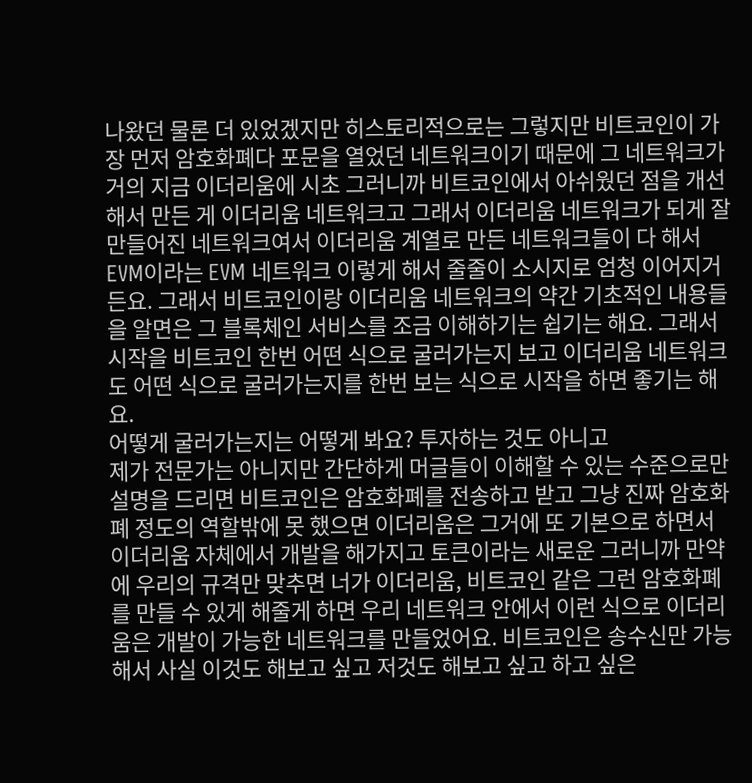나왔던 물론 더 있었겠지만 히스토리적으로는 그렇지만 비트코인이 가장 먼저 암호화폐다 포문을 열었던 네트워크이기 때문에 그 네트워크가 거의 지금 이더리움에 시초 그러니까 비트코인에서 아쉬웠던 점을 개선해서 만든 게 이더리움 네트워크고 그래서 이더리움 네트워크가 되게 잘 만들어진 네트워크여서 이더리움 계열로 만든 네트워크들이 다 해서 EVM이라는 EVM 네트워크 이렇게 해서 줄줄이 소시지로 엄청 이어지거든요. 그래서 비트코인이랑 이더리움 네트워크의 약간 기초적인 내용들을 알면은 그 블록체인 서비스를 조금 이해하기는 쉽기는 해요. 그래서 시작을 비트코인 한번 어떤 식으로 굴러가는지 보고 이더리움 네트워크도 어떤 식으로 굴러가는지를 한번 보는 식으로 시작을 하면 좋기는 해요.
어떻게 굴러가는지는 어떻게 봐요? 투자하는 것도 아니고
제가 전문가는 아니지만 간단하게 머글들이 이해할 수 있는 수준으로만 설명을 드리면 비트코인은 암호화폐를 전송하고 받고 그냥 진짜 암호화폐 정도의 역할밖에 못 했으면 이더리움은 그거에 또 기본으로 하면서 이더리움 자체에서 개발을 해가지고 토큰이라는 새로운 그러니까 만약에 우리의 규격만 맞추면 너가 이더리움, 비트코인 같은 그런 암호화폐를 만들 수 있게 해줄게 하면 우리 네트워크 안에서 이런 식으로 이더리움은 개발이 가능한 네트워크를 만들었어요. 비트코인은 송수신만 가능해서 사실 이것도 해보고 싶고 저것도 해보고 싶고 하고 싶은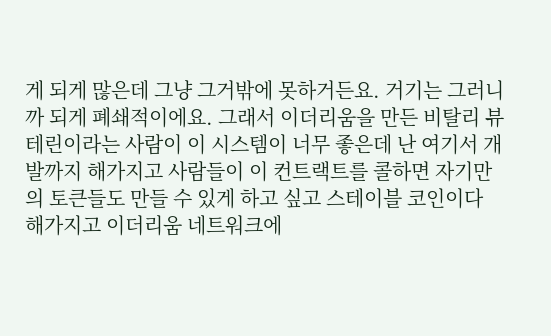게 되게 많은데 그냥 그거밖에 못하거든요. 거기는 그러니까 되게 폐쇄적이에요. 그래서 이더리움을 만든 비탈리 뷰테린이라는 사람이 이 시스템이 너무 좋은데 난 여기서 개발까지 해가지고 사람들이 이 컨트랙트를 콜하면 자기만의 토큰들도 만들 수 있게 하고 싶고 스테이블 코인이다 해가지고 이더리움 네트워크에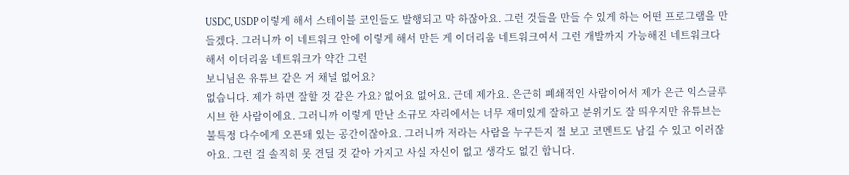USDC, USDP 이렇게 해서 스테이블 코인들도 발행되고 막 하잖아요. 그런 것들을 만들 수 있게 하는 어떤 프로그램을 만들겠다. 그러니까 이 네트워크 안에 이렇게 해서 만든 게 이더리움 네트워크여서 그런 개발까지 가능해진 네트워크다 해서 이더리움 네트워크가 약간 그런
보니님은 유튜브 같은 거 채널 없어요?
없습니다. 제가 하면 잘할 것 같은 가요? 없어요 없어요. 근데 제가요. 은근히 폐쇄적인 사람이어서 제가 은근 익스클루시브 한 사람이에요. 그러니까 이렇게 만난 소규모 자리에서는 너무 재미있게 잘하고 분위기도 잘 띄우지만 유튜브는 불특정 다수에게 오픈돼 있는 공간이잖아요. 그러니까 저라는 사람을 누구든지 절 보고 코멘트도 남길 수 있고 이러잖아요. 그런 걸 솔직히 못 견딜 것 같아 가지고 사실 자신이 없고 생각도 없긴 합니다.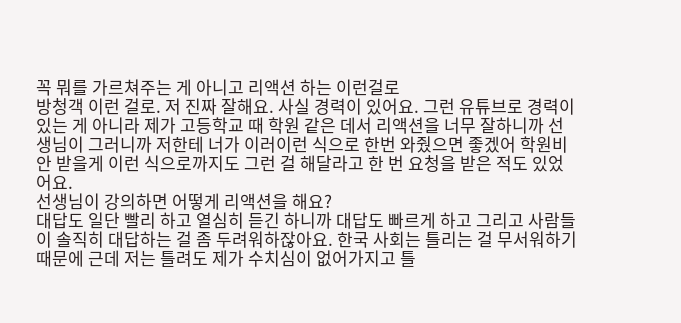꼭 뭐를 가르쳐주는 게 아니고 리액션 하는 이런걸로
방청객 이런 걸로. 저 진짜 잘해요. 사실 경력이 있어요. 그런 유튜브로 경력이 있는 게 아니라 제가 고등학교 때 학원 같은 데서 리액션을 너무 잘하니까 선생님이 그러니까 저한테 너가 이러이런 식으로 한번 와줬으면 좋겠어 학원비 안 받을게 이런 식으로까지도 그런 걸 해달라고 한 번 요청을 받은 적도 있었어요.
선생님이 강의하면 어떻게 리액션을 해요?
대답도 일단 빨리 하고 열심히 듣긴 하니까 대답도 빠르게 하고 그리고 사람들이 솔직히 대답하는 걸 좀 두려워하잖아요. 한국 사회는 틀리는 걸 무서워하기 때문에 근데 저는 틀려도 제가 수치심이 없어가지고 틀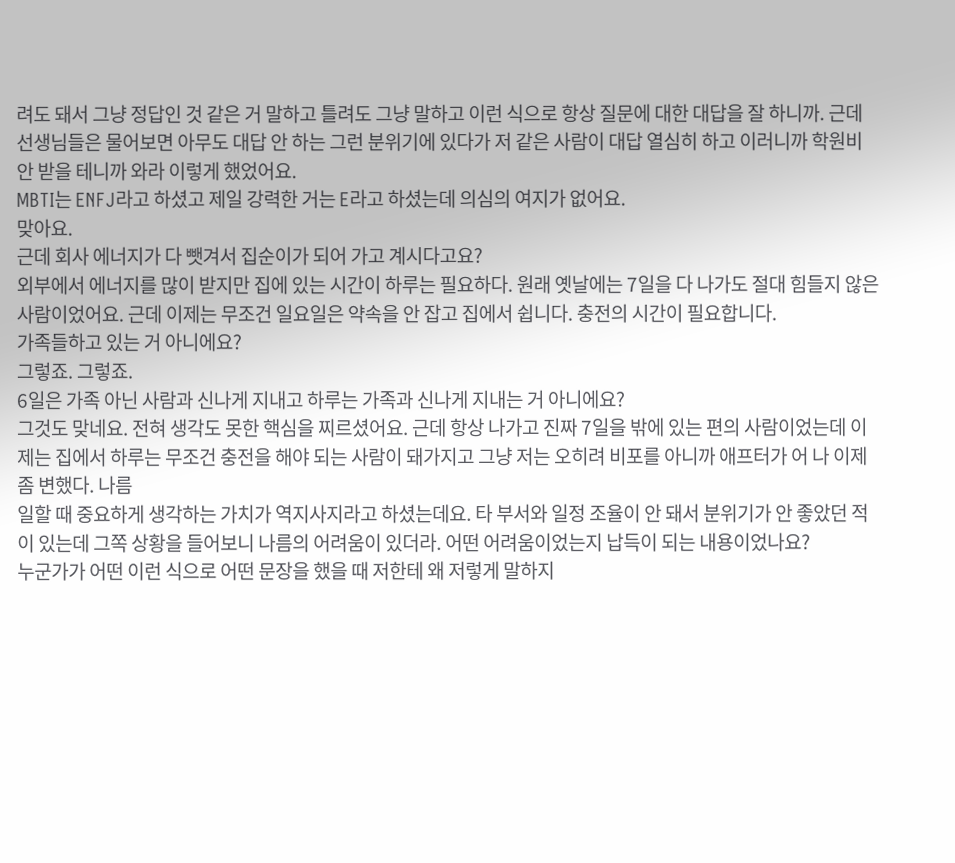려도 돼서 그냥 정답인 것 같은 거 말하고 틀려도 그냥 말하고 이런 식으로 항상 질문에 대한 대답을 잘 하니까. 근데 선생님들은 물어보면 아무도 대답 안 하는 그런 분위기에 있다가 저 같은 사람이 대답 열심히 하고 이러니까 학원비 안 받을 테니까 와라 이렇게 했었어요.
MBTI는 ENFJ라고 하셨고 제일 강력한 거는 E라고 하셨는데 의심의 여지가 없어요.
맞아요.
근데 회사 에너지가 다 뺏겨서 집순이가 되어 가고 계시다고요?
외부에서 에너지를 많이 받지만 집에 있는 시간이 하루는 필요하다. 원래 옛날에는 7일을 다 나가도 절대 힘들지 않은 사람이었어요. 근데 이제는 무조건 일요일은 약속을 안 잡고 집에서 쉽니다. 충전의 시간이 필요합니다.
가족들하고 있는 거 아니에요?
그렇죠. 그렇죠.
6일은 가족 아닌 사람과 신나게 지내고 하루는 가족과 신나게 지내는 거 아니에요?
그것도 맞네요. 전혀 생각도 못한 핵심을 찌르셨어요. 근데 항상 나가고 진짜 7일을 밖에 있는 편의 사람이었는데 이제는 집에서 하루는 무조건 충전을 해야 되는 사람이 돼가지고 그냥 저는 오히려 비포를 아니까 애프터가 어 나 이제 좀 변했다. 나름
일할 때 중요하게 생각하는 가치가 역지사지라고 하셨는데요. 타 부서와 일정 조율이 안 돼서 분위기가 안 좋았던 적이 있는데 그쪽 상황을 들어보니 나름의 어려움이 있더라. 어떤 어려움이었는지 납득이 되는 내용이었나요?
누군가가 어떤 이런 식으로 어떤 문장을 했을 때 저한테 왜 저렇게 말하지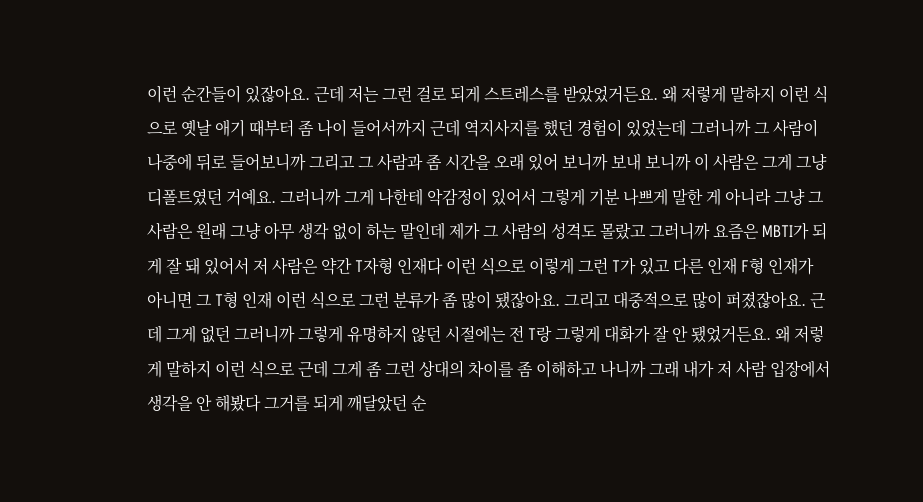이런 순간들이 있잖아요. 근데 저는 그런 걸로 되게 스트레스를 받았었거든요. 왜 저렇게 말하지 이런 식으로 옛날 애기 때부터 좀 나이 들어서까지 근데 역지사지를 했던 경험이 있었는데 그러니까 그 사람이 나중에 뒤로 들어보니까 그리고 그 사람과 좀 시간을 오래 있어 보니까 보내 보니까 이 사람은 그게 그냥 디폴트였던 거예요. 그러니까 그게 나한테 악감정이 있어서 그렇게 기분 나쁘게 말한 게 아니라 그냥 그 사람은 원래 그냥 아무 생각 없이 하는 말인데 제가 그 사람의 성격도 몰랐고 그러니까 요즘은 MBTI가 되게 잘 돼 있어서 저 사람은 약간 T자형 인재다 이런 식으로 이렇게 그런 T가 있고 다른 인재 F형 인재가 아니면 그 T형 인재 이런 식으로 그런 분류가 좀 많이 됐잖아요. 그리고 대중적으로 많이 퍼졌잖아요. 근데 그게 없던 그러니까 그렇게 유명하지 않던 시절에는 전 T랑 그렇게 대화가 잘 안 됐었거든요. 왜 저렇게 말하지 이런 식으로 근데 그게 좀 그런 상대의 차이를 좀 이해하고 나니까 그래 내가 저 사람 입장에서 생각을 안 해봤다 그거를 되게 깨달았던 순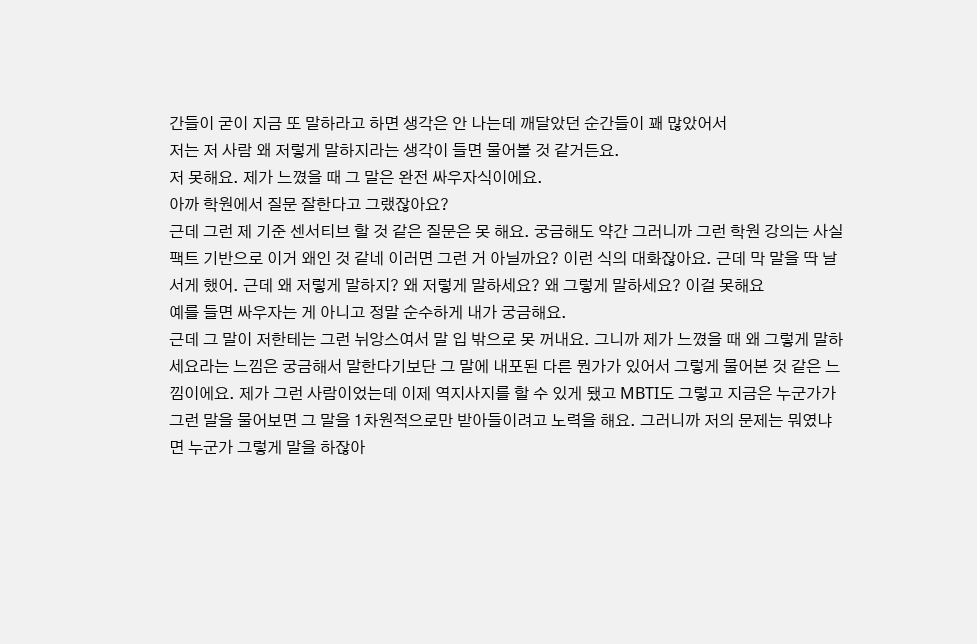간들이 굳이 지금 또 말하라고 하면 생각은 안 나는데 깨달았던 순간들이 꽤 많았어서
저는 저 사람 왜 저렇게 말하지라는 생각이 들면 물어볼 것 같거든요.
저 못해요. 제가 느꼈을 때 그 말은 완전 싸우자식이에요.
아까 학원에서 질문 잘한다고 그랬잖아요?
근데 그런 제 기준 센서티브 할 것 같은 질문은 못 해요. 궁금해도 약간 그러니까 그런 학원 강의는 사실 팩트 기반으로 이거 왜인 것 같네 이러면 그런 거 아닐까요? 이런 식의 대화잖아요. 근데 막 말을 딱 날서게 했어. 근데 왜 저렇게 말하지? 왜 저렇게 말하세요? 왜 그렇게 말하세요? 이걸 못해요
예를 들면 싸우자는 게 아니고 정말 순수하게 내가 궁금해요.
근데 그 말이 저한테는 그런 뉘앙스여서 말 입 밖으로 못 꺼내요. 그니까 제가 느꼈을 때 왜 그렇게 말하세요라는 느낌은 궁금해서 말한다기보단 그 말에 내포된 다른 뭔가가 있어서 그렇게 물어본 것 같은 느낌이에요. 제가 그런 사람이었는데 이제 역지사지를 할 수 있게 됐고 MBTI도 그렇고 지금은 누군가가 그런 말을 물어보면 그 말을 1차원적으로만 받아들이려고 노력을 해요. 그러니까 저의 문제는 뭐였냐면 누군가 그렇게 말을 하잖아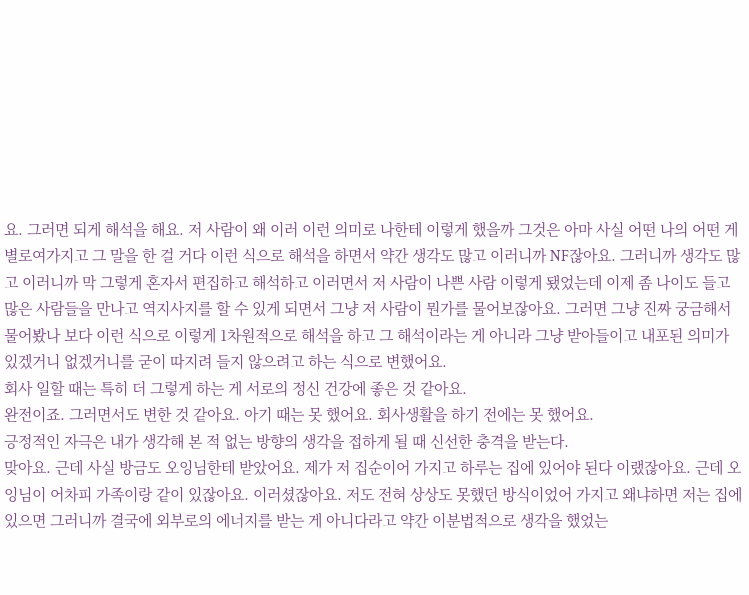요. 그러면 되게 해석을 해요. 저 사람이 왜 이러 이런 의미로 나한테 이렇게 했을까 그것은 아마 사실 어떤 나의 어떤 게 별로여가지고 그 말을 한 걸 거다 이런 식으로 해석을 하면서 약간 생각도 많고 이러니까 NF잖아요. 그러니까 생각도 많고 이러니까 막 그렇게 혼자서 편집하고 해석하고 이러면서 저 사람이 나쁜 사람 이렇게 됐었는데 이제 좀 나이도 들고 많은 사람들을 만나고 역지사지를 할 수 있게 되면서 그냥 저 사람이 뭔가를 물어보잖아요. 그러면 그냥 진짜 궁금해서 물어봤나 보다 이런 식으로 이렇게 1차원적으로 해석을 하고 그 해석이라는 게 아니라 그냥 받아들이고 내포된 의미가 있겠거니 없겠거니를 굳이 따지려 들지 않으려고 하는 식으로 변했어요.
회사 일할 때는 특히 더 그렇게 하는 게 서로의 정신 건강에 좋은 것 같아요.
완전이죠. 그러면서도 변한 것 같아요. 아기 때는 못 했어요. 회사생활을 하기 전에는 못 했어요.
긍정적인 자극은 내가 생각해 본 적 없는 방향의 생각을 접하게 될 때 신선한 충격을 받는다.
맞아요. 근데 사실 방금도 오잉님한테 받았어요. 제가 저 집순이어 가지고 하루는 집에 있어야 된다 이랬잖아요. 근데 오잉님이 어차피 가족이랑 같이 있잖아요. 이러셨잖아요. 저도 전혀 상상도 못했던 방식이었어 가지고 왜냐하면 저는 집에 있으면 그러니까 결국에 외부로의 에너지를 받는 게 아니다라고 약간 이분법적으로 생각을 했었는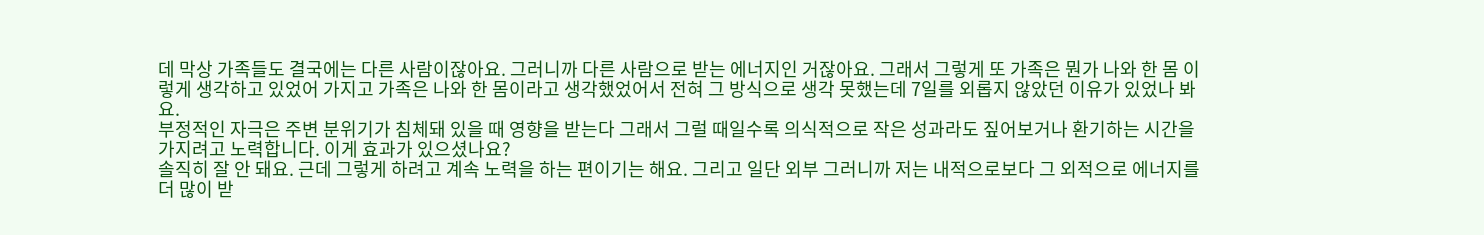데 막상 가족들도 결국에는 다른 사람이잖아요. 그러니까 다른 사람으로 받는 에너지인 거잖아요. 그래서 그렇게 또 가족은 뭔가 나와 한 몸 이렇게 생각하고 있었어 가지고 가족은 나와 한 몸이라고 생각했었어서 전혀 그 방식으로 생각 못했는데 7일를 외롭지 않았던 이유가 있었나 봐요.
부정적인 자극은 주변 분위기가 침체돼 있을 때 영향을 받는다 그래서 그럴 때일수록 의식적으로 작은 성과라도 짚어보거나 환기하는 시간을 가지려고 노력합니다. 이게 효과가 있으셨나요?
솔직히 잘 안 돼요. 근데 그렇게 하려고 계속 노력을 하는 편이기는 해요. 그리고 일단 외부 그러니까 저는 내적으로보다 그 외적으로 에너지를 더 많이 받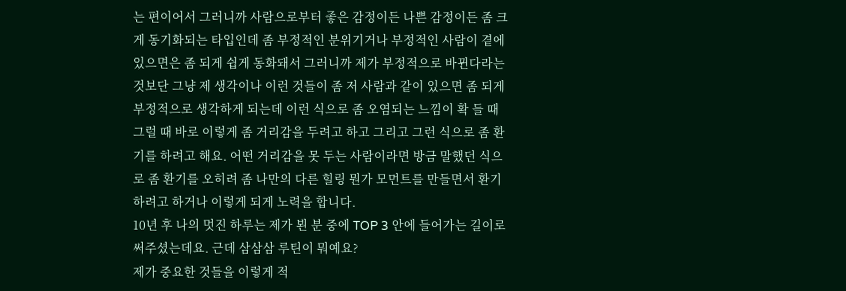는 편이어서 그러니까 사람으로부터 좋은 감정이든 나쁜 감정이든 좀 크게 동기화되는 타입인데 좀 부정적인 분위기거나 부정적인 사람이 곁에 있으면은 좀 되게 쉽게 동화돼서 그러니까 제가 부정적으로 바뀐다라는 것보단 그냥 제 생각이나 이런 것들이 좀 저 사람과 같이 있으면 좀 되게 부정적으로 생각하게 되는데 이런 식으로 좀 오염되는 느낌이 확 들 때 그럴 때 바로 이렇게 좀 거리감을 두려고 하고 그리고 그런 식으로 좀 환기를 하려고 해요. 어떤 거리감을 못 두는 사람이라면 방금 말했던 식으로 좀 환기를 오히려 좀 나만의 다른 힐링 뭔가 모먼트를 만들면서 환기하려고 하거나 이렇게 되게 노력을 합니다.
10년 후 나의 멋진 하루는 제가 뵌 분 중에 TOP 3 안에 들어가는 길이로 써주셨는데요. 근데 삼삼삼 루틴이 뭐예요?
제가 중요한 것들을 이렇게 적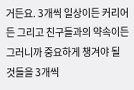거든요. 3개씩 일상이든 커리어든 그리고 친구들과의 약속이든 그러니까 중요하게 챙겨야 될 것들을 3개씩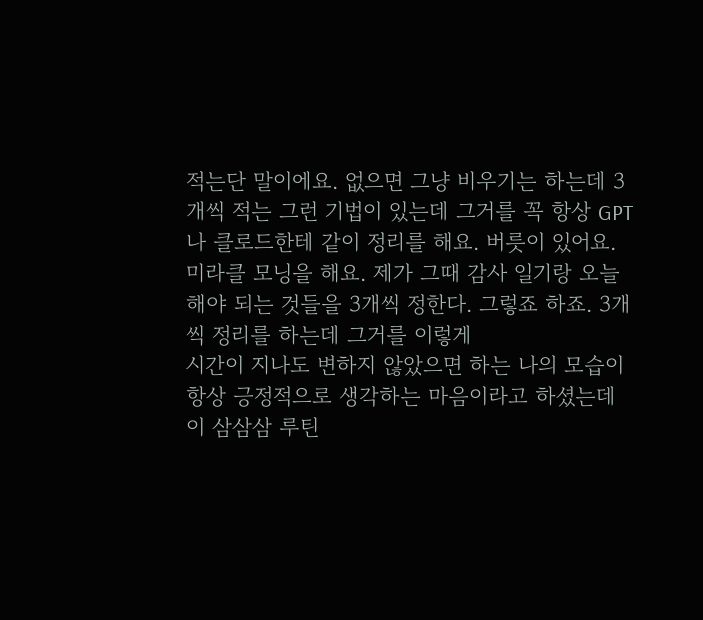적는단 말이에요. 없으면 그냥 비우기는 하는데 3개씩 적는 그런 기법이 있는데 그거를 꼭 항상 GPT나 클로드한테 같이 정리를 해요. 버릇이 있어요. 미라클 모닝을 해요. 제가 그때 감사 일기랑 오늘 해야 되는 것들을 3개씩 정한다. 그렇죠 하죠. 3개씩 정리를 하는데 그거를 이렇게
시간이 지나도 변하지 않았으면 하는 나의 모습이 항상 긍정적으로 생각하는 마음이라고 하셨는데 이 삼삼삼 루틴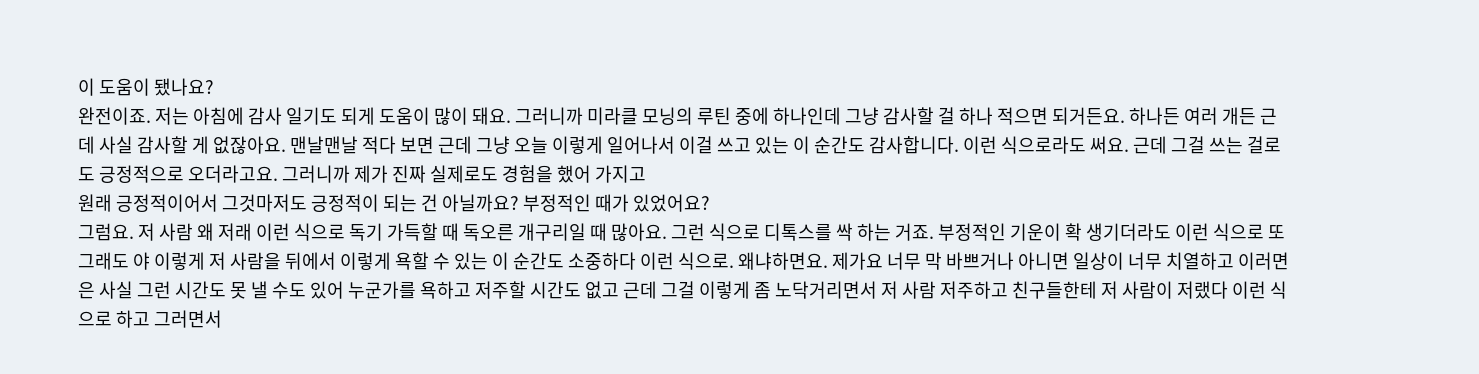이 도움이 됐나요?
완전이죠. 저는 아침에 감사 일기도 되게 도움이 많이 돼요. 그러니까 미라클 모닝의 루틴 중에 하나인데 그냥 감사할 걸 하나 적으면 되거든요. 하나든 여러 개든 근데 사실 감사할 게 없잖아요. 맨날맨날 적다 보면 근데 그냥 오늘 이렇게 일어나서 이걸 쓰고 있는 이 순간도 감사합니다. 이런 식으로라도 써요. 근데 그걸 쓰는 걸로도 긍정적으로 오더라고요. 그러니까 제가 진짜 실제로도 경험을 했어 가지고
원래 긍정적이어서 그것마저도 긍정적이 되는 건 아닐까요? 부정적인 때가 있었어요?
그럼요. 저 사람 왜 저래 이런 식으로 독기 가득할 때 독오른 개구리일 때 많아요. 그런 식으로 디톡스를 싹 하는 거죠. 부정적인 기운이 확 생기더라도 이런 식으로 또 그래도 야 이렇게 저 사람을 뒤에서 이렇게 욕할 수 있는 이 순간도 소중하다 이런 식으로. 왜냐하면요. 제가요 너무 막 바쁘거나 아니면 일상이 너무 치열하고 이러면은 사실 그런 시간도 못 낼 수도 있어 누군가를 욕하고 저주할 시간도 없고 근데 그걸 이렇게 좀 노닥거리면서 저 사람 저주하고 친구들한테 저 사람이 저랬다 이런 식으로 하고 그러면서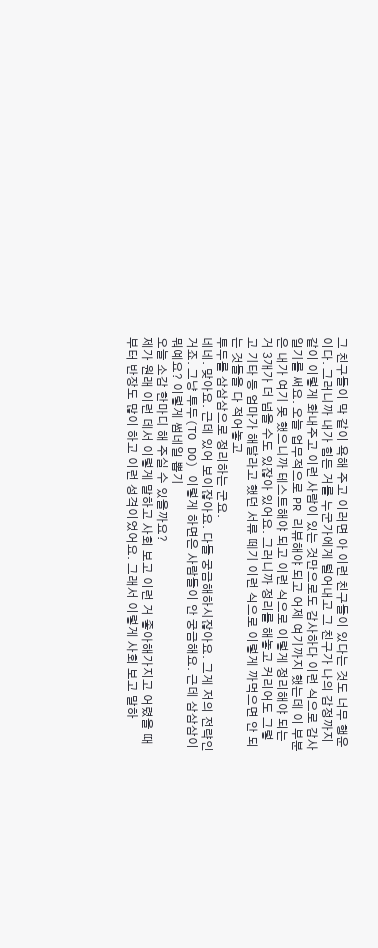그 친구들이 막 같이 욕해 주고 이러면 아 이런 친구들이 있다는 것도 너무 행운이다. 그러니까 내가 힘든 거를 누군가에게 털어내고 그 친구가 나의 감정까지 같이 이렇게 화내주고 이런 사람이 있는 것만으로도 감사하다 이런 식으로 감사 일기를 써요. 오늘 업무적으로 PR 리뷰해야 되고 어제 여기까지 했는데 이 부분은 내가 여기 못 했으니까 테스트해야 되고 이런 식으로 이렇게 정리해야 되는 거 3개가 더 넘을 수도 있잖아 있어요. 그러니까 정리를 해놓고 커리어도 그렇고 기타 등 엄마가 해달라고 했던 서류 떼기 이런 식으로 이렇게 까먹으면 안 되는 것들을 다 적어놓고
투두를 삼삼삼으로 정리하는 군요.
네네. 맞아요. 근데 있어 보이잖아요. 다들 궁금해하시잖아요. 그게 저의 전략인 거죠. 그냥 투두(TO DO) 이렇게 하면은 사람들이 안 궁금해요. 근데 삼삼삼이 뭐예요? 이렇게 썸네일 뽑기
오늘 소감 한마디 해 주실 수 있을까요?
제가 원래 이런 데서 이렇게 말하고 사회 보고 이런 거 좋아해가지고 어렸을 때부터 반장도 많이 하고 이런 성격이었어요. 그래서 이렇게 사회 보고 말하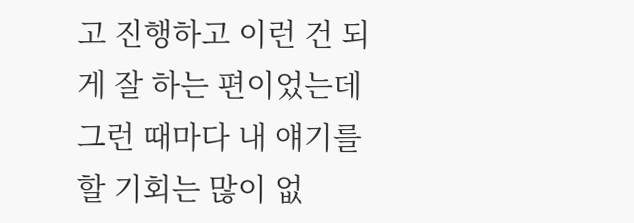고 진행하고 이런 건 되게 잘 하는 편이었는데 그런 때마다 내 얘기를 할 기회는 많이 없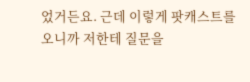었거든요. 근데 이렇게 팟캐스트를 오니까 저한테 질문을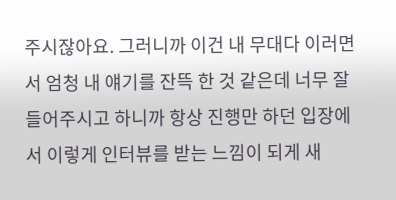주시잖아요. 그러니까 이건 내 무대다 이러면서 엄청 내 얘기를 잔뜩 한 것 같은데 너무 잘 들어주시고 하니까 항상 진행만 하던 입장에서 이렇게 인터뷰를 받는 느낌이 되게 새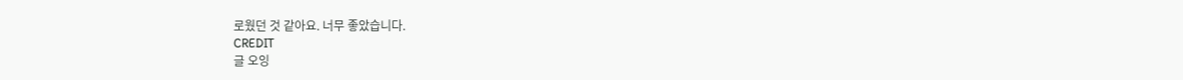로웠던 것 같아요. 너무 좋았습니다.
CREDIT
글 오잉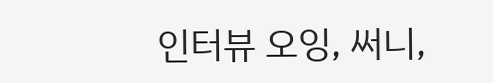인터뷰 오잉, 써니,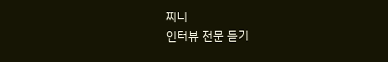찌니
인터뷰 전문 듣기